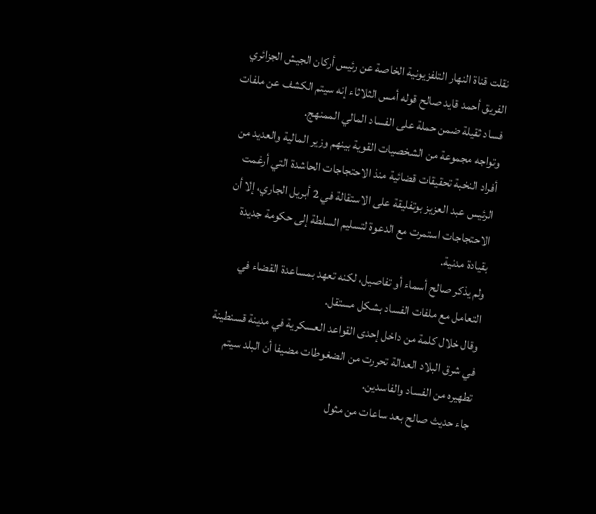نقلت قناة النهار التلفزيونية الخاصة عن رئيس أركان الجيش الجزائري الفريق أحمد قايد صالح قوله أمس الثلاثاء إنه سيتم الكشف عن ملفات فساد ثقيلة ضمن حملة على الفساد المالي الممنهج.
وتواجه مجموعة من الشخصيات القوية بينهم وزير المالية والعديد من أفراد النخبة تحقيقات قضائية منذ الاحتجاجات الحاشدة التي أرغمت الرئيس عبد العزيز بوتفليقة على الاستقالة في 2 أبريل الجاري، إلا أن الاحتجاجات استمرت مع الدعوة لتسليم السلطة إلى حكومة جديدة بقيادة مدنية.
ولم يذكر صالح أسماء أو تفاصيل، لكنه تعهد بمساعدة القضاء في التعامل مع ملفات الفساد بشكل مستقل.
وقال خلال كلمة من داخل إحدى القواعد العسكرية في مدينة قسنطينة في شرق البلاد العدالة تحررت من الضغوطات مضيفا أن البلد سيتم تطهيره من الفساد والفاسدين.
جاء حديث صالح بعد ساعات من مثول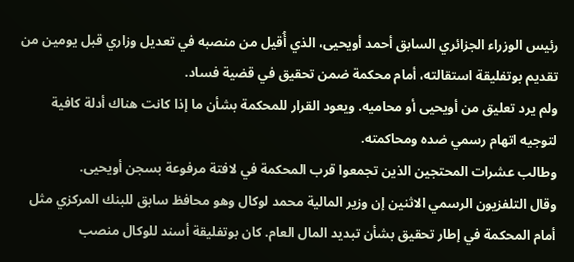رئيس الوزراء الجزائري السابق أحمد أويحيى، الذي أُقيل من منصبه في تعديل وزاري قبل يومين من تقديم بوتفليقة استقالته، أمام محكمة ضمن تحقيق في قضية فساد.
ولم يرد تعليق من أويحيى أو محاميه. ويعود القرار للمحكمة بشأن ما إذا كانت هناك أدلة كافية لتوجيه اتهام رسمي ضده ومحاكمته.
وطالب عشرات المحتجين الذين تجمعوا قرب المحكمة في لافتة مرفوعة بسجن أويحيى.
وقال التلفزيون الرسمي الاثنين إن وزير المالية محمد لوكال وهو محافظ سابق للبنك المركزي مثل أمام المحكمة في إطار تحقيق بشأن تبديد المال العام. كان بوتفليقة أسند للوكال منصب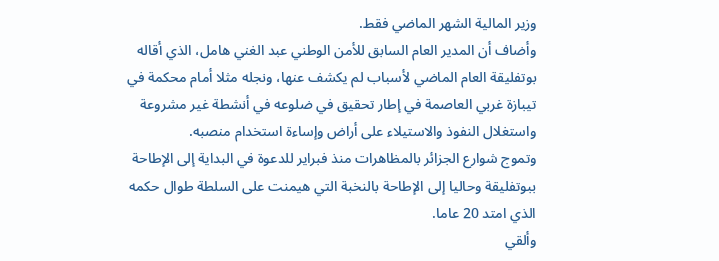وزير المالية الشهر الماضي فقط.
وأضاف أن المدير العام السابق للأمن الوطني عبد الغني هامل، الذي أقاله بوتفليقة العام الماضي لأسباب لم يكشف عنها، ونجله مثلا أمام محكمة في تيبازة غربي العاصمة في إطار تحقيق في ضلوعه في أنشطة غير مشروعة واستغلال النفوذ والاستيلاء على أراض وإساءة استخدام منصبه.
وتموج شوارع الجزائر بالمظاهرات منذ فبراير للدعوة في البداية إلى الإطاحة ببوتفليقة وحاليا إلى الإطاحة بالنخبة التي هيمنت على السلطة طوال حكمه الذي امتد 20 عاما.
وألقي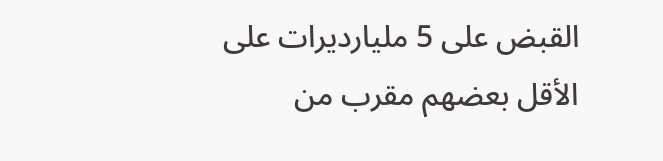القبض على 5 مليارديرات على الأقل بعضهم مقرب من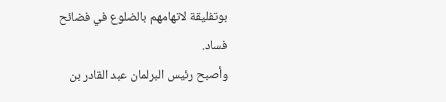بوتفليقة لاتهامهم بالضلوع في فضائح فساد.
وأصبح رئيس البرلمان عبد القادر بن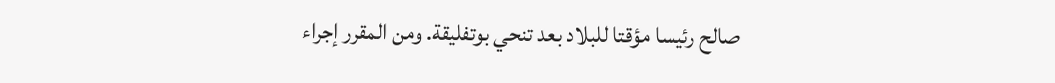صالح رئيسا مؤقتا للبلاد بعد تنحي بوتفليقة. ومن المقرر إجراء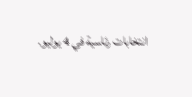انتخابات رئاسية في 4 يوليو.